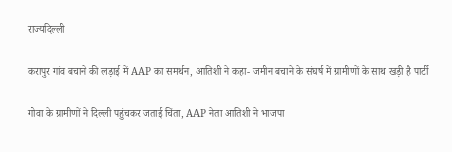राज्यदिल्ली

करापुर गांव बचाने की लड़ाई में AAP का समर्थन, आतिशी ने कहा- जमीन बचाने के संघर्ष में ग्रामीणों के साथ खड़ी है पार्टी

गोवा के ग्रामीणों ने दिल्ली पहुंचकर जताई चिंता, AAP नेता आतिशी ने भाजपा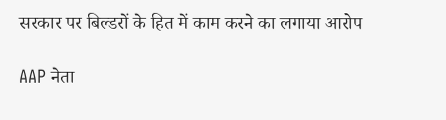सरकार पर बिल्डरों के हित में काम करने का लगाया आरोप

AAP नेता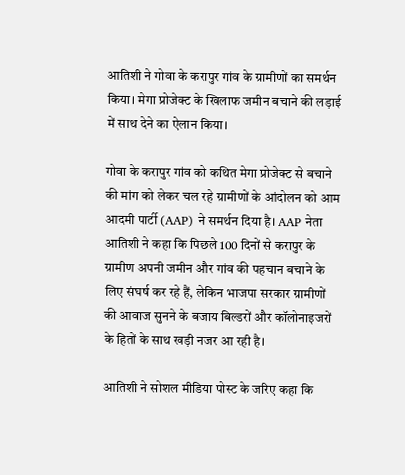आतिशी ने गोवा के करापुर गांव के ग्रामीणों का समर्थन किया। मेगा प्रोजेक्ट के खिलाफ जमीन बचाने की लड़ाई में साथ देने का ऐलान किया।

गोवा के करापुर गांव को कथित मेगा प्रोजेक्ट से बचाने की मांग को लेकर चल रहे ग्रामीणों के आंदोलन को आम आदमी पार्टी (AAP) ने समर्थन दिया है। AAP नेता आतिशी ने कहा कि पिछले 100 दिनों से करापुर के ग्रामीण अपनी जमीन और गांव की पहचान बचाने के लिए संघर्ष कर रहे हैं, लेकिन भाजपा सरकार ग्रामीणों की आवाज सुनने के बजाय बिल्डरों और कॉलोनाइजरों के हितों के साथ खड़ी नजर आ रही है।

आतिशी ने सोशल मीडिया पोस्ट के जरिए कहा कि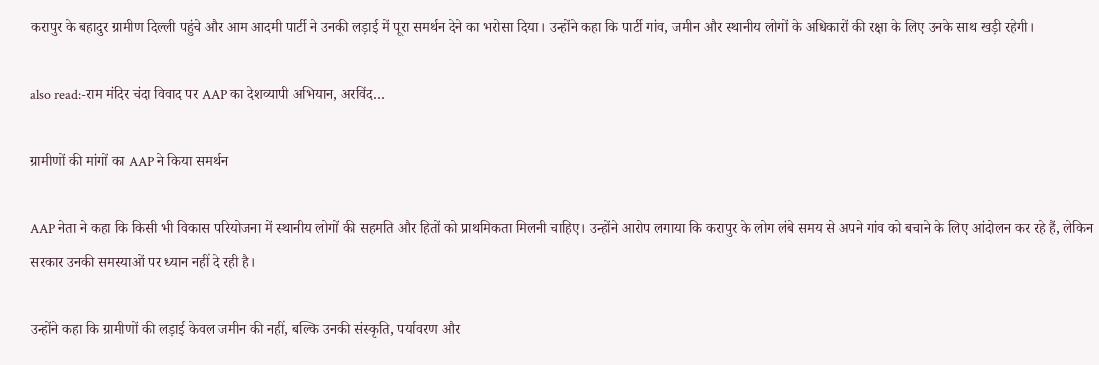करापुर के बहादुर ग्रामीण दिल्ली पहुंचे और आम आदमी पार्टी ने उनकी लड़ाई में पूरा समर्थन देने का भरोसा दिया। उन्होंने कहा कि पार्टी गांव, जमीन और स्थानीय लोगों के अधिकारों की रक्षा के लिए उनके साथ खड़ी रहेगी।

also read:-राम मंदिर चंदा विवाद पर AAP का देशव्यापी अभियान, अरविंद…

ग्रामीणों की मांगों का AAP ने किया समर्थन

AAP नेता ने कहा कि किसी भी विकास परियोजना में स्थानीय लोगों की सहमति और हितों को प्राथमिकता मिलनी चाहिए। उन्होंने आरोप लगाया कि करापुर के लोग लंबे समय से अपने गांव को बचाने के लिए आंदोलन कर रहे हैं, लेकिन सरकार उनकी समस्याओं पर ध्यान नहीं दे रही है।

उन्होंने कहा कि ग्रामीणों की लड़ाई केवल जमीन की नहीं, बल्कि उनकी संस्कृति, पर्यावरण और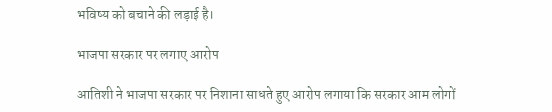भविष्य को बचाने की लड़ाई है।

भाजपा सरकार पर लगाए आरोप

आतिशी ने भाजपा सरकार पर निशाना साधते हुए आरोप लगाया कि सरकार आम लोगों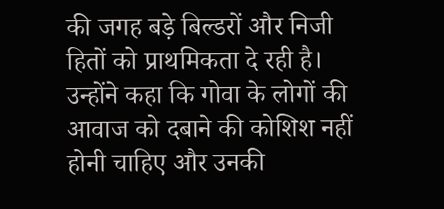की जगह बड़े बिल्डरों और निजी हितों को प्राथमिकता दे रही है। उन्होंने कहा कि गोवा के लोगों की आवाज को दबाने की कोशिश नहीं होनी चाहिए और उनकी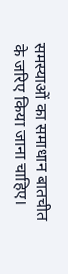समस्याओं का समाधान बातचीत के जरिए किया जाना चाहिए।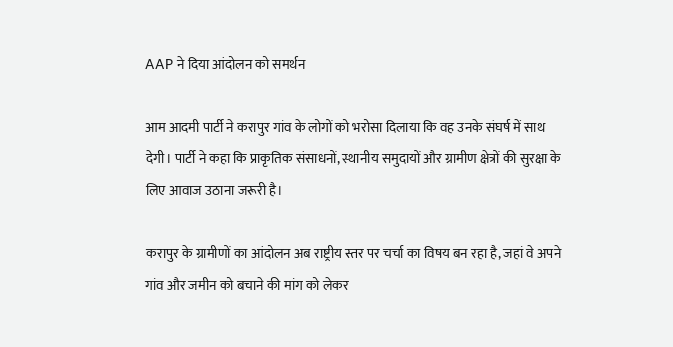AAP ने दिया आंदोलन को समर्थन

आम आदमी पार्टी ने करापुर गांव के लोगों को भरोसा दिलाया कि वह उनके संघर्ष में साथ देगी। पार्टी ने कहा कि प्राकृतिक संसाधनों, स्थानीय समुदायों और ग्रामीण क्षेत्रों की सुरक्षा के लिए आवाज उठाना जरूरी है।

करापुर के ग्रामीणों का आंदोलन अब राष्ट्रीय स्तर पर चर्चा का विषय बन रहा है, जहां वे अपने गांव और जमीन को बचाने की मांग को लेकर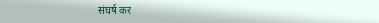संघर्ष कर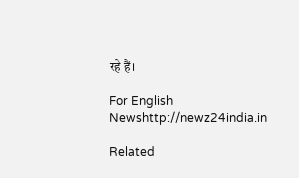रहे हैं।

For English Newshttp://newz24india.in

Related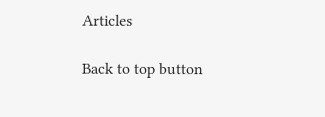Articles

Back to top button